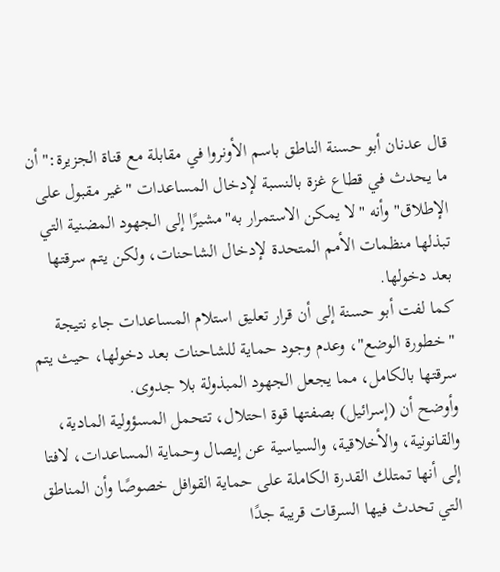قال عدنان أبو حسنة الناطق باسم الأونروا في مقابلة مع قناة الجزيرة:" أن ما يحدث في قطاع غزة بالنسبة لإدخال المساعدات "غير مقبول على الإطلاق" وأنه "لا يمكن الاستمرار به"مشيرًا إلى الجهود المضنية التي تبذلها منظمات الأمم المتحدة لإدخال الشاحنات، ولكن يتم سرقتها بعد دخولها.
كما لفت أبو حسنة إلى أن قرار تعليق استلام المساعدات جاء نتيجة "خطورة الوضع"، وعدم وجود حماية للشاحنات بعد دخولها، حيث يتم سرقتها بالكامل، مما يجعل الجهود المبذولة بلا جدوى.
وأوضح أن (إسرائيل) بصفتها قوة احتلال، تتحمل المسؤولية المادية، والقانونية، والأخلاقية، والسياسية عن إيصال وحماية المساعدات، لافتا إلى أنها تمتلك القدرة الكاملة على حماية القوافل خصوصًا وأن المناطق التي تحدث فيها السرقات قريبة جدًا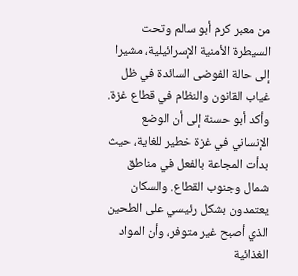من معبر كرم أبو سالم وتحت السيطرة الأمنية الإسرائيلية، مشيرا إلى حالة الفوضى السائدة في ظل غياب القانون والنظام في قطاع غزة.
وأكد أبو حسنة إلى أن الوضع الإنساني في غزة خطير للغاية، حيث بدأت المجاعة بالفعل في مناطق شمال وجنوب القطاع. والسكان يعتمدون بشكل رئيسي على الطحين الذي أصبح غير متوفر، وأن المواد الغذائية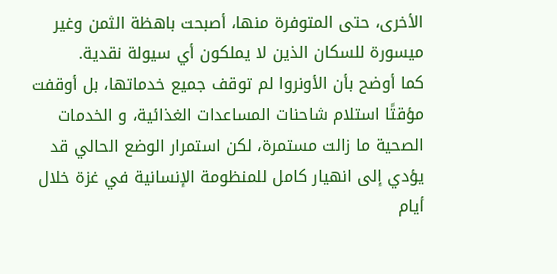الأخرى، حتى المتوفرة منها، أصبحت باهظة الثمن وغير ميسورة للسكان الذين لا يملكون أي سيولة نقدية.
كما أوضح بأن الأونروا لم توقف جميع خدماتها، بل أوقفت مؤقتًا استلام شاحنات المساعدات الغذائية، و الخدمات الصحية ما زالت مستمرة، لكن استمرار الوضع الحالي قد يؤدي إلى انهيار كامل للمنظومة الإنسانية في غزة خلال أيام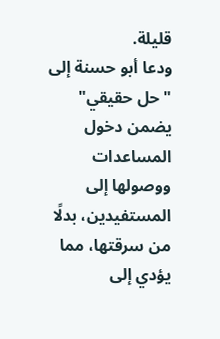قليلة.
ودعا أبو حسنة إلى "حل حقيقي" يضمن دخول المساعدات ووصولها إلى المستفيدين، بدلًا من سرقتها، مما يؤدي إلى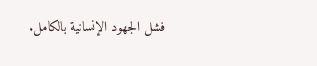فشل الجهود الإنسانية بالكامل.